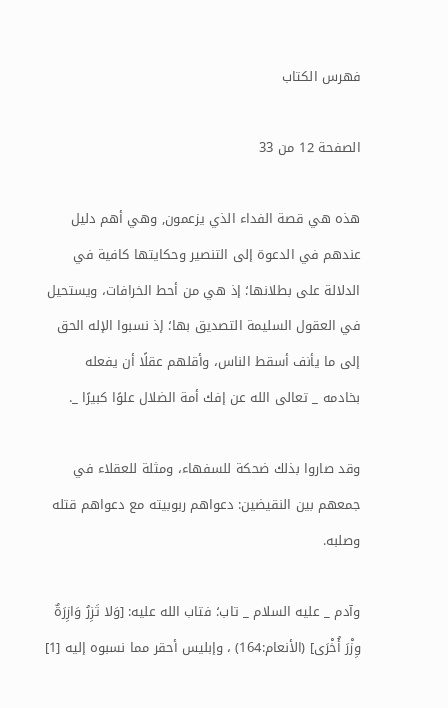فهرس الكتاب

الصفحة 12 من 33

هذه هي قصة الفداء الذي يزعمون, وهي أهم دليل عندهم في الدعوة إلى التنصير وحكايتها كافية في الدلالة على بطلانها؛ إذ هي من أحط الخرافات، ويستحيل في العقول السليمة التصديق بها؛ إذ نسبوا الإله الحق إلى ما يأنف أسقط الناس، وأقلهم عقلًا أن يفعله بخادمه _ تعالى الله عن إفك أمة الضلال علوًا كبيرًا _.

وقد صاروا بذلك ضحكة للسفهاء، ومثلة للعقلاء في جمعهم بين النقيضين: دعواهم ربوبيته مع دعواهم قتله وصلبه.

وآدم _ عليه السلام _ تاب؛ فتاب الله عليه: [وَلا تَزِرُ وَازِرَةٌ وِزْرَ أُخْرَى] (الأنعام:164) ، وإبليس أحقر مما نسبوه إليه [1]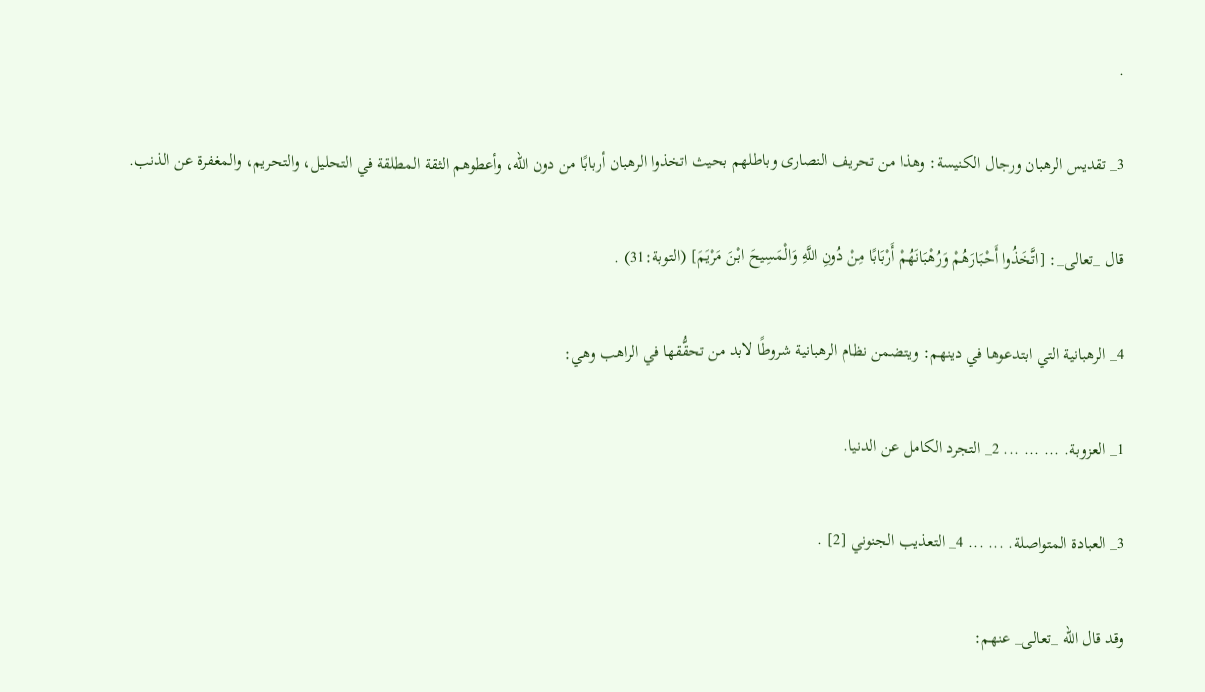.

3_ تقديس الرهبان ورجال الكنيسة: وهذا من تحريف النصارى وباطلهم بحيث اتخذوا الرهبان أربابًا من دون الله، وأعطوهم الثقة المطلقة في التحليل، والتحريم، والمغفرة عن الذنب.

قال _تعالى_: [اتَّخَذُوا أَحْبَارَهُمْ وَرُهْبَانَهُمْ أَرْبَابًا مِنْ دُونِ اللَّهِ وَالْمَسِيحَ ابْنَ مَرْيَمَ] (التوبة:31) .

4_ الرهبانية التي ابتدعوها في دينهم: ويتضمن نظام الرهبانية شروطًا لابد من تحقُّقها في الراهب وهي:

1_ العزوبة. ... ... ... 2_ التجرد الكامل عن الدنيا.

3_ العبادة المتواصلة. ... ... 4_ التعذيب الجنوني [2] .

وقد قال الله _تعالى_ عنهم: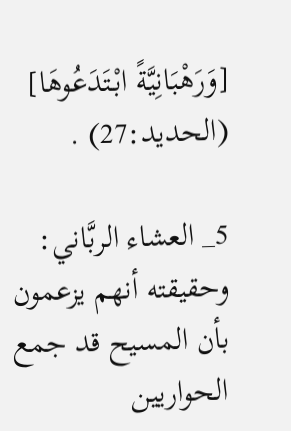[وَرَهْبَانِيَّةً ابْتَدَعُوهَا] (الحديد:27) .

5_ العشاء الربَّاني: وحقيقته أنهم يزعمون بأن المسيح قد جمع الحواريين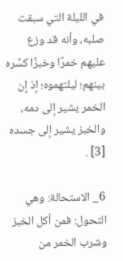في الليلة التي سبقت صلبه، وأنه قد وزع عليهم خمرًا وخبزًا كسَّره بينهم؛ ليلتهموه؛ إذ إن الخمر يشير إلى دمه، والخبز يشير إلى جسده [3] .

6_ الاستحالة: وهي التحول: فمن أكل الخبز وشرب الخمر من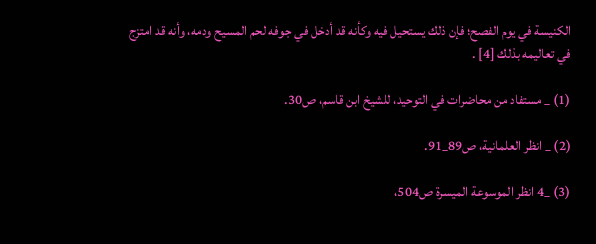الكنيسة في يوم الفصح؛ فإن ذلك يستحيل فيه وكأنه قد أدخل في جوفه لحم المسيح ودمه، وأنه قد امتزج في تعاليمه بذلك [4] .

(1) _ مستفاد من محاضرات في التوحيد، للشيخ ابن قاسم، ص30.

(2) _ انظر العلمانية، ص89_91.

(3) _4 انظر الموسوعة الميسرة ص504،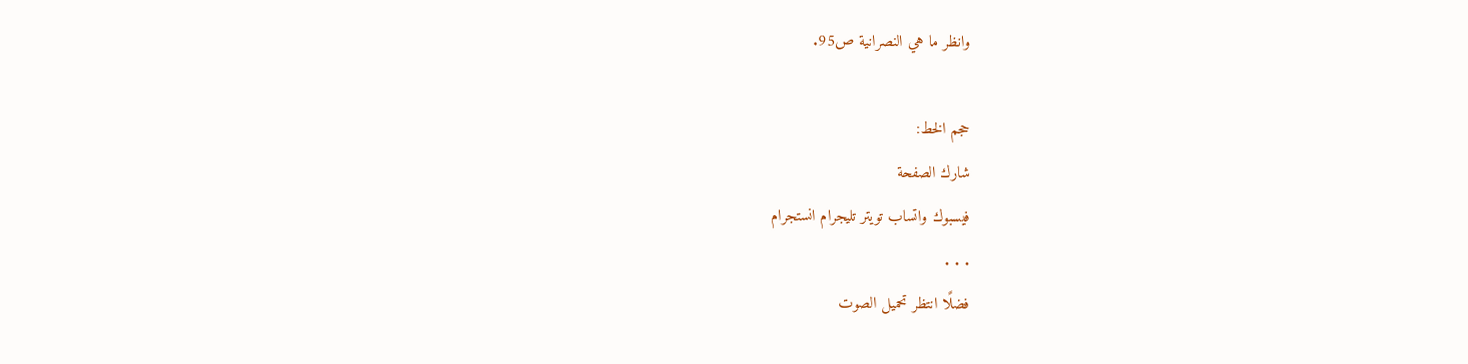وانظر ما هي النصرانية ص95.

حجم الخط:
شارك الصفحة
فيسبوك واتساب تويتر تليجرام انستجرام
. . .
فضلًا انتظر تحميل الصوت